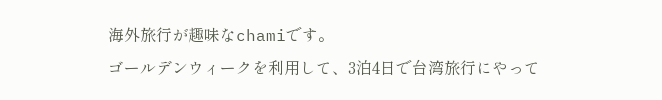海外旅行が趣味なchamiです。
ゴールデンウィークを利用して、3泊4日で台湾旅行にやって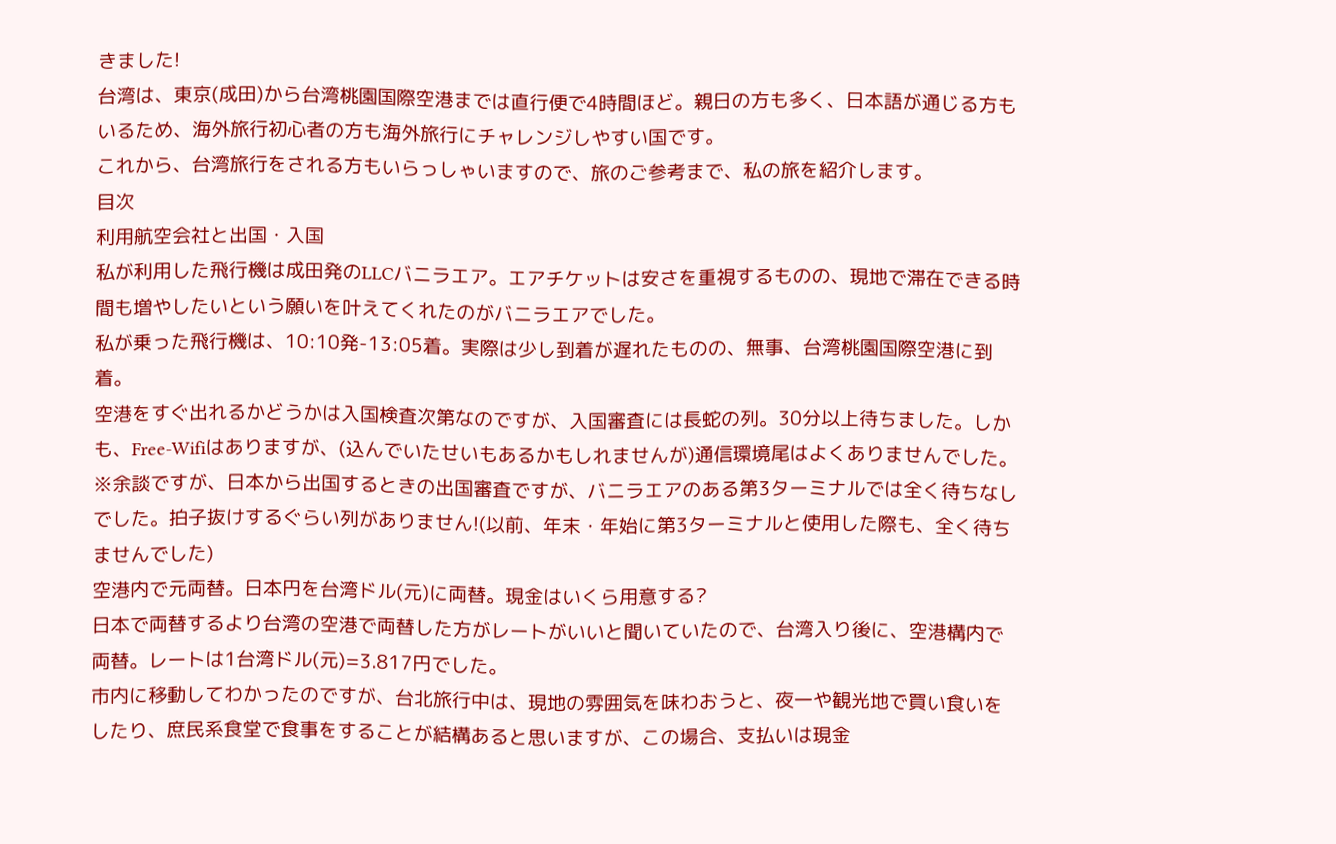きました!
台湾は、東京(成田)から台湾桃園国際空港までは直行便で4時間ほど。親日の方も多く、日本語が通じる方もいるため、海外旅行初心者の方も海外旅行にチャレンジしやすい国です。
これから、台湾旅行をされる方もいらっしゃいますので、旅のご参考まで、私の旅を紹介します。
目次
利用航空会社と出国・入国
私が利用した飛行機は成田発のLLCバニラエア。エアチケットは安さを重視するものの、現地で滞在できる時間も増やしたいという願いを叶えてくれたのがバニラエアでした。
私が乗った飛行機は、10:10発-13:05着。実際は少し到着が遅れたものの、無事、台湾桃園国際空港に到着。
空港をすぐ出れるかどうかは入国検査次第なのですが、入国審査には長蛇の列。30分以上待ちました。しかも、Free-Wifiはありますが、(込んでいたせいもあるかもしれませんが)通信環境尾はよくありませんでした。
※余談ですが、日本から出国するときの出国審査ですが、バニラエアのある第3ターミナルでは全く待ちなしでした。拍子抜けするぐらい列がありません!(以前、年末・年始に第3ターミナルと使用した際も、全く待ちませんでした)
空港内で元両替。日本円を台湾ドル(元)に両替。現金はいくら用意する?
日本で両替するより台湾の空港で両替した方がレートがいいと聞いていたので、台湾入り後に、空港構内で両替。レートは1台湾ドル(元)=3.817円でした。
市内に移動してわかったのですが、台北旅行中は、現地の雰囲気を味わおうと、夜一や観光地で買い食いをしたり、庶民系食堂で食事をすることが結構あると思いますが、この場合、支払いは現金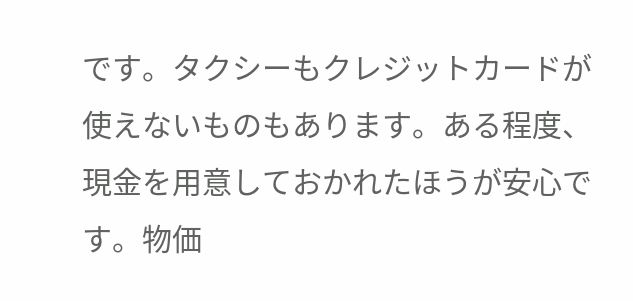です。タクシーもクレジットカードが使えないものもあります。ある程度、現金を用意しておかれたほうが安心です。物価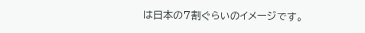は日本の7割ぐらいのイメージです。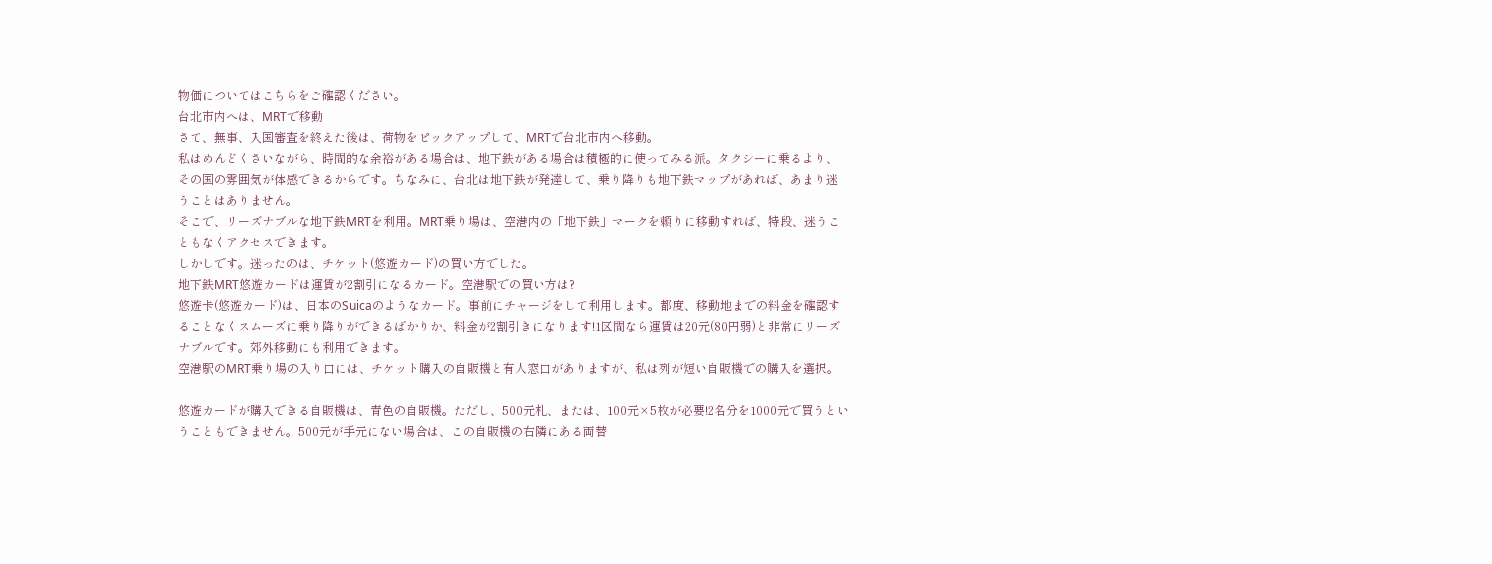物価についてはこちらをご確認ください。
台北市内へは、MRTで移動
さて、無事、入国審査を終えた後は、荷物をピックアップして、MRTで台北市内へ移動。
私はめんどくさいながら、時間的な余裕がある場合は、地下鉄がある場合は積極的に使ってみる派。タクシーに乗るより、その国の雰囲気が体感できるからです。ちなみに、台北は地下鉄が発達して、乗り降りも地下鉄マップがあれば、あまり迷うことはありません。
そこで、リーズナブルな地下鉄MRTを利用。MRT乗り場は、空港内の「地下鉄」マークを頼りに移動すれば、特段、迷うこともなくアクセスできます。
しかしです。迷ったのは、チケット(悠遊カード)の買い方でした。
地下鉄MRT悠遊カードは運賃が2割引になるカード。空港駅での買い方は?
悠遊卡(悠遊カード)は、日本のSuicaのようなカード。事前にチャージをして利用します。都度、移動地までの料金を確認することなくスムーズに乗り降りができるばかりか、料金が2割引きになります!1区間なら運賃は20元(80円弱)と非常にリーズナブルです。郊外移動にも利用できます。
空港駅のMRT乗り場の入り口には、チケット購入の自販機と有人窓口がありますが、私は列が短い自販機での購入を選択。

悠遊カードが購入できる自販機は、青色の自販機。ただし、500元札、または、100元×5枚が必要!2名分を1000元で買うということもできません。500元が手元にない場合は、この自販機の右隣にある両替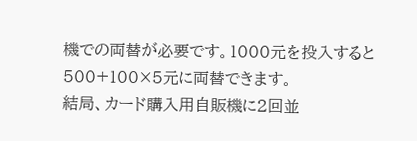機での両替が必要です。1000元を投入すると500+100×5元に両替できます。
結局、カード購入用自販機に2回並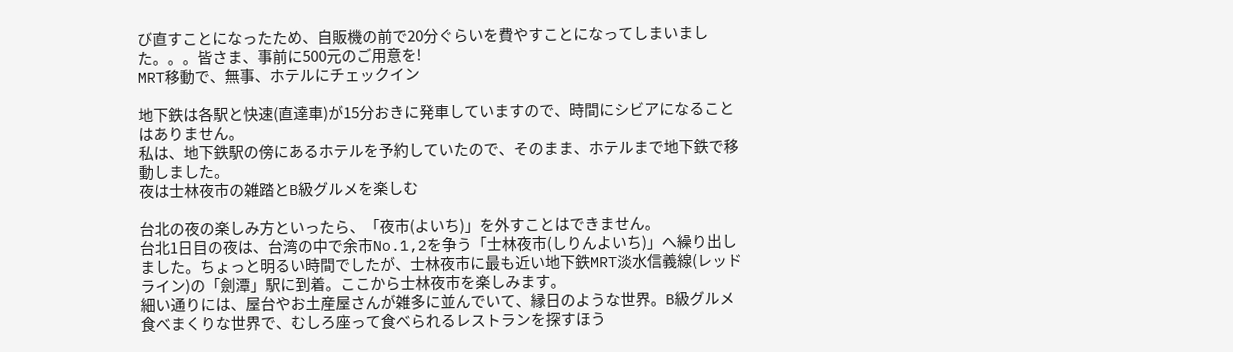び直すことになったため、自販機の前で20分ぐらいを費やすことになってしまいました。。。皆さま、事前に500元のご用意を!
MRT移動で、無事、ホテルにチェックイン

地下鉄は各駅と快速(直達車)が15分おきに発車していますので、時間にシビアになることはありません。
私は、地下鉄駅の傍にあるホテルを予約していたので、そのまま、ホテルまで地下鉄で移動しました。
夜は士林夜市の雑踏とB級グルメを楽しむ

台北の夜の楽しみ方といったら、「夜市(よいち)」を外すことはできません。
台北1日目の夜は、台湾の中で余市No.1,2を争う「士林夜市(しりんよいち)」へ繰り出しました。ちょっと明るい時間でしたが、士林夜市に最も近い地下鉄MRT淡水信義線(レッドライン)の「劍潭」駅に到着。ここから士林夜市を楽しみます。
細い通りには、屋台やお土産屋さんが雑多に並んでいて、縁日のような世界。B級グルメ食べまくりな世界で、むしろ座って食べられるレストランを探すほう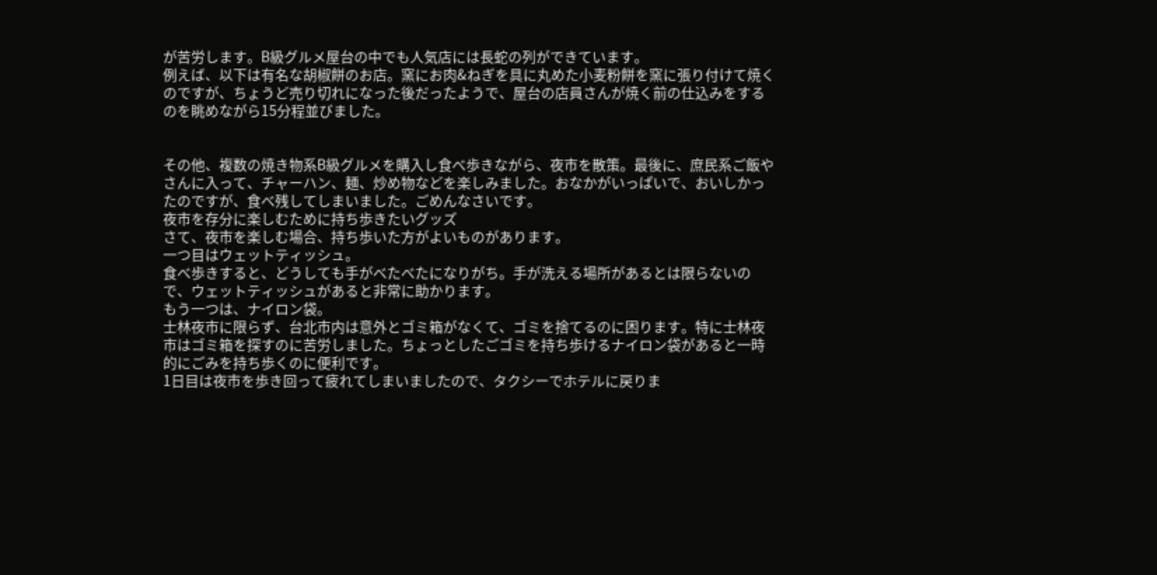が苦労します。B級グルメ屋台の中でも人気店には長蛇の列ができています。
例えば、以下は有名な胡椒餅のお店。窯にお肉&ねぎを具に丸めた小麦粉餅を窯に張り付けて焼くのですが、ちょうど売り切れになった後だったようで、屋台の店員さんが焼く前の仕込みをするのを眺めながら15分程並びました。


その他、複数の焼き物系B級グルメを購入し食べ歩きながら、夜市を散策。最後に、庶民系ご飯やさんに入って、チャーハン、麺、炒め物などを楽しみました。おなかがいっぱいで、おいしかったのですが、食べ残してしまいました。ごめんなさいです。
夜市を存分に楽しむために持ち歩きたいグッズ
さて、夜市を楽しむ場合、持ち歩いた方がよいものがあります。
一つ目はウェットティッシュ。
食べ歩きすると、どうしても手がべたべたになりがち。手が洗える場所があるとは限らないので、ウェットティッシュがあると非常に助かります。
もう一つは、ナイロン袋。
士林夜市に限らず、台北市内は意外とゴミ箱がなくて、ゴミを捨てるのに困ります。特に士林夜市はゴミ箱を探すのに苦労しました。ちょっとしたごゴミを持ち歩けるナイロン袋があると一時的にごみを持ち歩くのに便利です。
1日目は夜市を歩き回って疲れてしまいましたので、タクシーでホテルに戻りま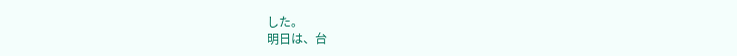した。
明日は、台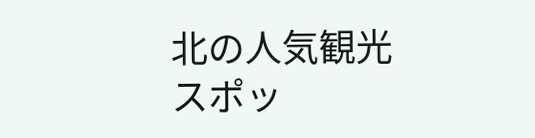北の人気観光スポッ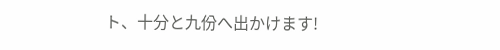ト、十分と九份へ出かけます!